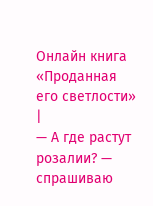Онлайн книга «Проданная его светлости»
|
— А где растут розалии? — спрашиваю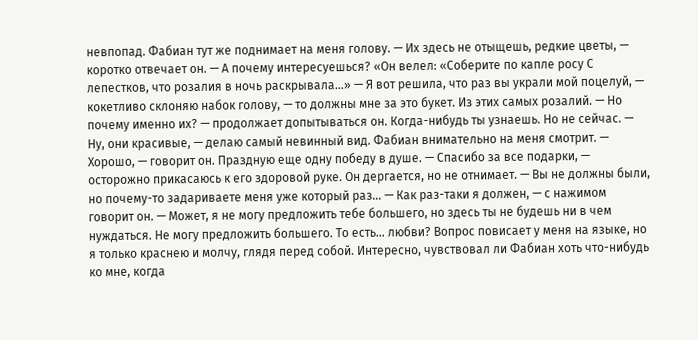невпопад. Фабиан тут же поднимает на меня голову. — Их здесь не отыщешь, редкие цветы, — коротко отвечает он. — А почему интересуешься? «Он велел: «Соберите по капле росу С лепестков, что розалия в ночь раскрывала…» — Я вот решила, что раз вы украли мой поцелуй, — кокетливо склоняю набок голову, — то должны мне за это букет. Из этих самых розалий. — Но почему именно их? — продолжает допытываться он. Когда-нибудь ты узнаешь. Но не сейчас. — Ну, они красивые, — делаю самый невинный вид. Фабиан внимательно на меня смотрит. — Хорошо, — говорит он. Праздную еще одну победу в душе. — Спасибо за все подарки, — осторожно прикасаюсь к его здоровой руке. Он дергается, но не отнимает. — Вы не должны были, но почему-то задариваете меня уже который раз… — Как раз-таки я должен, — с нажимом говорит он. — Может, я не могу предложить тебе большего, но здесь ты не будешь ни в чем нуждаться. Не могу предложить большего. То есть… любви? Вопрос повисает у меня на языке, но я только краснею и молчу, глядя перед собой. Интересно, чувствовал ли Фабиан хоть что-нибудь ко мне, когда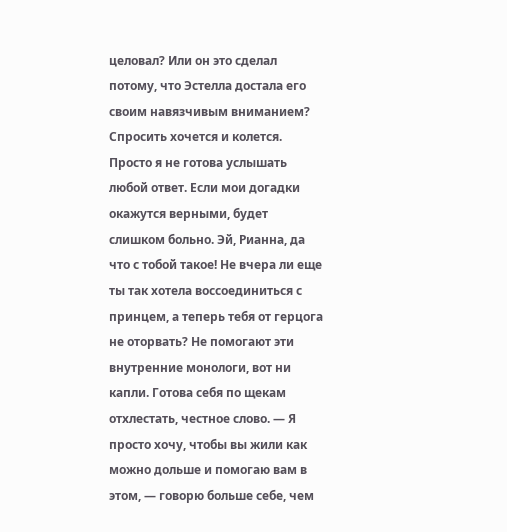целовал? Или он это сделал потому, что Эстелла достала его своим навязчивым вниманием? Спросить хочется и колется. Просто я не готова услышать любой ответ. Если мои догадки окажутся верными, будет слишком больно. Эй, Рианна, да что с тобой такое! Не вчера ли еще ты так хотела воссоединиться с принцем, а теперь тебя от герцога не оторвать? Не помогают эти внутренние монологи, вот ни капли. Готова себя по щекам отхлестать, честное слово. — Я просто хочу, чтобы вы жили как можно дольше и помогаю вам в этом, — говорю больше себе, чем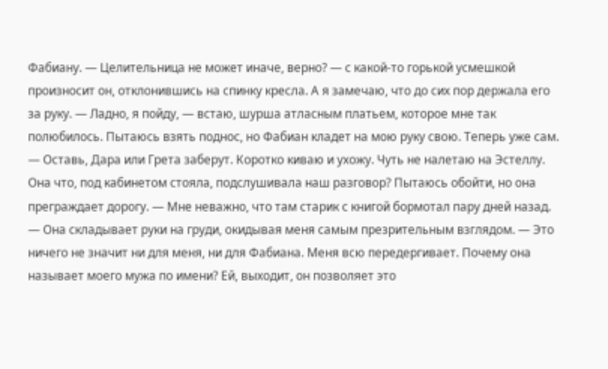Фабиану. — Целительница не может иначе, верно? — с какой-то горькой усмешкой произносит он, отклонившись на спинку кресла. А я замечаю, что до сих пор держала его за руку. — Ладно, я пойду, — встаю, шурша атласным платьем, которое мне так полюбилось. Пытаюсь взять поднос, но Фабиан кладет на мою руку свою. Теперь уже сам. — Оставь, Дара или Грета заберут. Коротко киваю и ухожу. Чуть не налетаю на Эстеллу. Она что, под кабинетом стояла, подслушивала наш разговор? Пытаюсь обойти, но она преграждает дорогу. — Мне неважно, что там старик с книгой бормотал пару дней назад. — Она складывает руки на груди, окидывая меня самым презрительным взглядом. — Это ничего не значит ни для меня, ни для Фабиана. Меня всю передергивает. Почему она называет моего мужа по имени? Ей, выходит, он позволяет это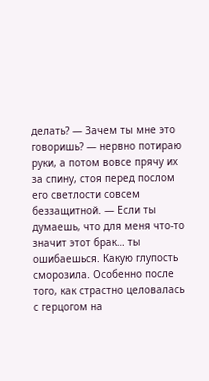делать? — Зачем ты мне это говоришь? — нервно потираю руки, а потом вовсе прячу их за спину, стоя перед послом его светлости совсем беззащитной. — Если ты думаешь, что для меня что-то значит этот брак… ты ошибаешься. Какую глупость сморозила. Особенно после того, как страстно целовалась с герцогом на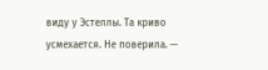виду у Эстеллы. Та криво усмехается. Не поверила. —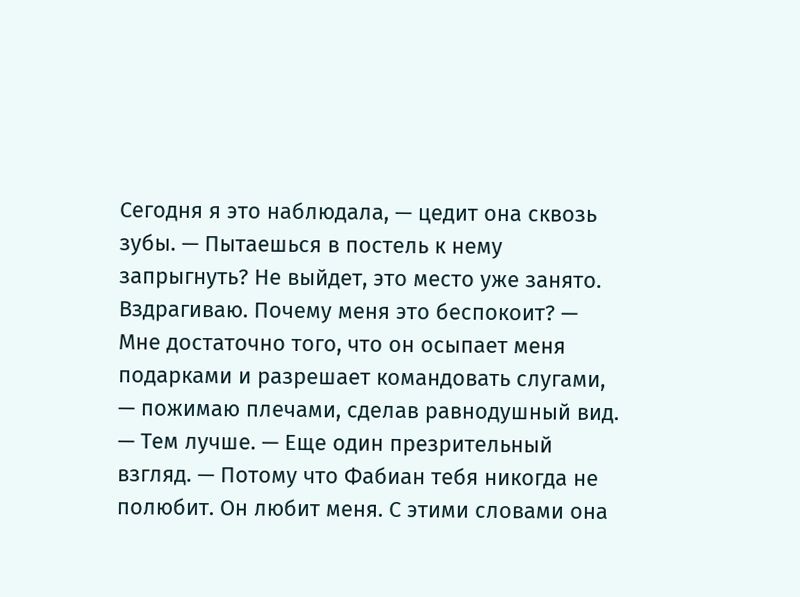Сегодня я это наблюдала, — цедит она сквозь зубы. — Пытаешься в постель к нему запрыгнуть? Не выйдет, это место уже занято. Вздрагиваю. Почему меня это беспокоит? — Мне достаточно того, что он осыпает меня подарками и разрешает командовать слугами, — пожимаю плечами, сделав равнодушный вид. — Тем лучше. — Еще один презрительный взгляд. — Потому что Фабиан тебя никогда не полюбит. Он любит меня. С этими словами она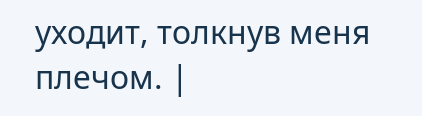уходит, толкнув меня плечом. |